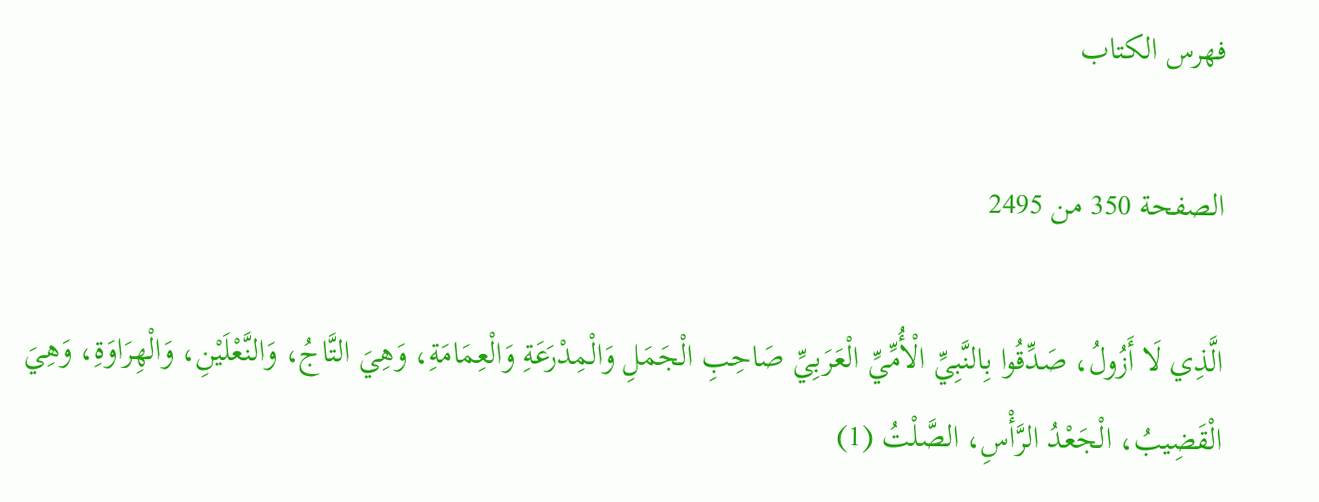فهرس الكتاب

الصفحة 350 من 2495

الَّذِي لَا أَزُولُ، صَدِّقُوا بِالنَّبِيِّ الْأُمِّيِّ الْعَرَبِيِّ صَاحِبِ الْجَمَلِ وَالْمِدْرَعَةِ وَالْعِمَامَةِ، وَهِيَ التَّاجُ، وَالنَّعْلَيْنِ، وَالْهِرَاوَةِ، وَهِيَ الْقَضِيبُ، الْجَعْدُ الرَّأْسِ، الصَّلْتُ (1)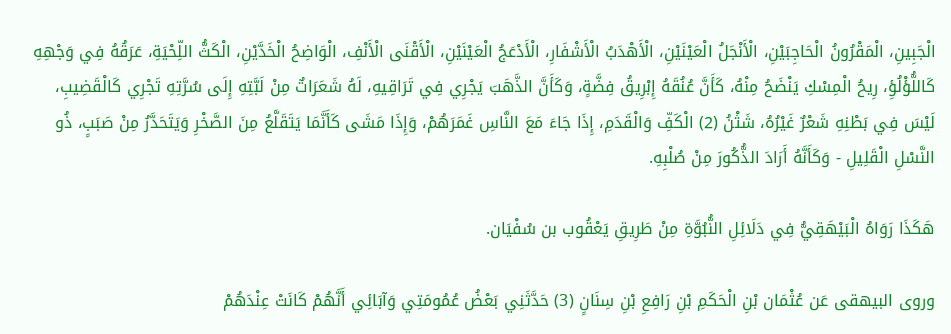الْجَبِينِ، الْمَقْرُونُ الْحَاجِبَيْنِ، الْأَنْجَلُ الْعَيْنَيْنِ، الْأَهْدَبُ الْأَشْفَارِ، الْأَدْعَجُ الْعَيْنَيْنِ، الْأَقْنَى الْأَنْفِ، الْوَاضِحُ الْخَدَّيْنِ، الْكَثُّ اللِّحْيَةِ، عَرَقُهُ فِي وَجْهِهِ كَاللُّؤْلُؤِ، رِيحُ الْمِسْكِ يَنْضَحُ مِنْهُ، كَأَنَّ عُنُقَهُ إِبْرِيقُ فِضَّةٍ، وَكَأَنَّ الذَّهَبَ يَجْرِي فِي تَرَاقِيهِ، لَهُ شَعَرَاتٌ مِنْ لَبَّتِهِ إِلَى سُرَّتِهِ تَجْرِي كَالْقَضِيبِ، لَيْسَ فِي بَطْنِهِ شَعْرٌ غَيْرُهُ، شَثْنُ (2) الْكَفِّ وَالْقَدَمِ، إِذَا جَاءَ مَعَ النَّاسِ غَمَرَهُمْ، وَإِذَا مَشَى كَأَنَّمَا يَتَقَلَّعُ مِنَ الصَّخْرِ وَيَتَحَدَّرُ مِنْ صَبَبٍ، ذُو النَّسْلِ الْقَلِيلِ - وَكَأَنَّهُ أَرَادَ الذُّكُورَ مِنْ صُلْبِهِ.

هَكَذَا رَوَاهُ الْبَيْهَقِيُّ فِي دَلَائِلِ النُّبُوَّةِ مِنْ طَرِيقِ يَعْقُوب بن سُفْيَان.

وروى البيهقى عَن عُثْمَان بْنِ الْحَكَمِ بْنِ رَافِعِ بْنِ سِنَانٍ (3) حَدَّثَنِي بَعْضُ عُمُومَتِي وَآبَائِي أَنَّهُمْ كَانَتْ عِنْدَهُمْ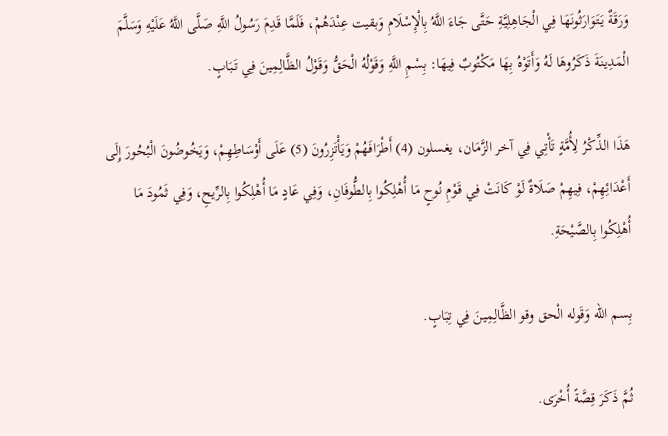وَرَقَةٌ يَتَوَارَثُونَهَا فِي الْجَاهِلِيَّةِ حَتَّى جَاءَ اللَّهُ بِالْإِسْلَامِ وَبقيت عِنْدَهُمْ، فَلَمَّا قَدِمَ رَسُولُ اللَّهِ صَلَّى اللَّهُ عَلَيْهِ وَسَلَّمَ الْمَدِينَةَ ذَكَرُوهَا لَهُ وَأَتَوْهُ بِهَا مَكْتُوبٌ فِيهَا: بِسْمِ اللَّهِ وَقَوْلُهُ الْحَقُّ وَقَوْلُ الظَّالِمِينَ فِي تَبَابٍ.

هَذَا الذِّكْرُ لِأُمَّةٍ تَأْتِي فِي آخر الزَّمَان، يغسلون (4) أَطْرَافَهُمْ وَيَأْتَزِرُونَ (5) عَلَى أَوْسَاطِهِمْ، وَيَخُوضُونَ الْبُحُورَ إِلَى أَعْدَائِهِمْ، فِيهِمْ صَلَاةٌ لَوْ كَانَتْ فِي قَوْمِ نُوحٍ مَا أُهْلِكُوا بِالطُّوفَانِ، وَفِي عَادٍ مَا أُهْلِكُوا بِالرِّيحِ، وَفِي ثَمُودَ مَا أُهْلِكُوا بِالصَّيْحَةِ.

بِسم الله وَقَوله الْحق وقو الظَّالِمِينَ فِي تِبَابٍ.

ثُمَّ ذَكَرَ قِصَّةً أُخْرَى.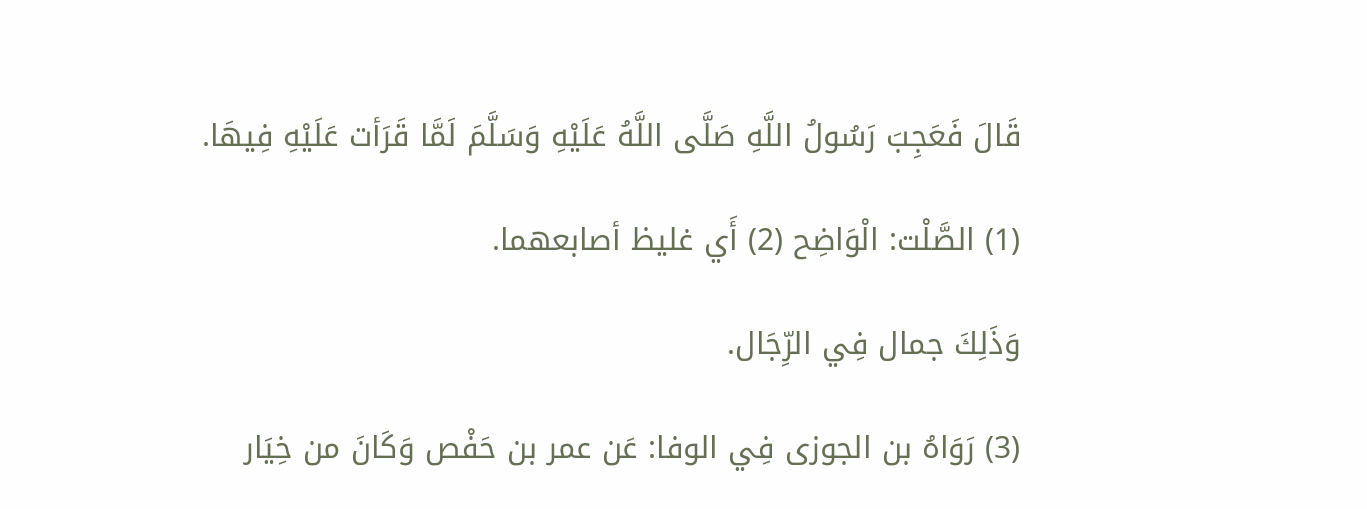قَالَ فَعَجِبَ رَسُولُ اللَّهِ صَلَّى اللَّهُ عَلَيْهِ وَسَلَّمَ لَمَّا قَرَأت عَلَيْهِ فِيهَا.

(1) الصَّلْت: الْوَاضِح (2) أَي غليظ أصابعهما.

وَذَلِكَ جمال فِي الرِّجَال.

(3) رَوَاهُ بن الجوزى فِي الوفا: عَن عمر بن حَفْص وَكَانَ من خِيَار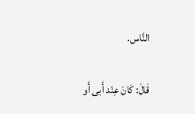النَّاس.

قَالَ: كَانَ عِنْد أَبى أَو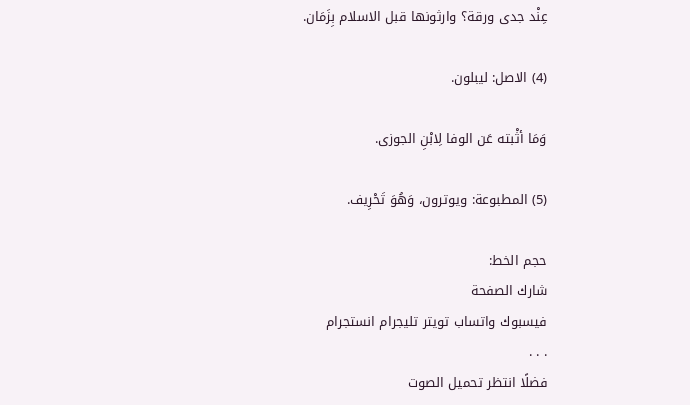عِنْد جدى ورقة؟ وارثونها قبل الاسلام بِزَمَان.

(4) الاصل: ليبلون.

وَمَا أثْبته عَن الوفا لِابْنِ الجوزى.

(5) المطبوعة: ويوترون، وَهُوَ تَحْرِيف.

حجم الخط:
شارك الصفحة
فيسبوك واتساب تويتر تليجرام انستجرام
. . .
فضلًا انتظر تحميل الصوت